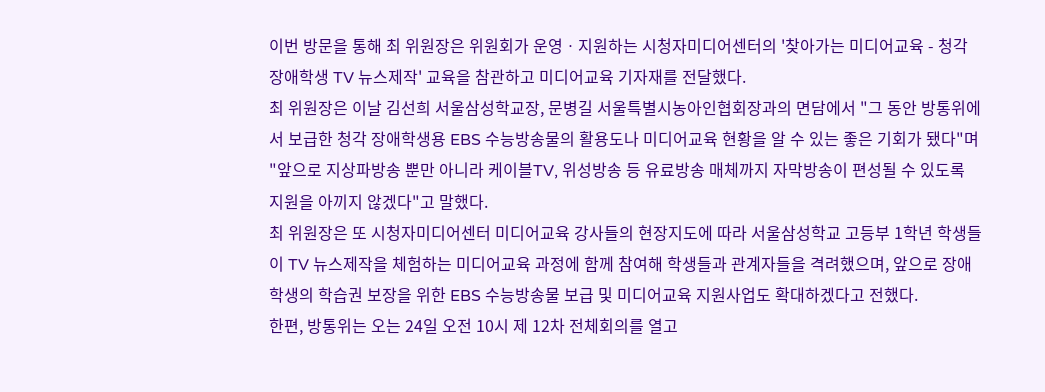이번 방문을 통해 최 위원장은 위원회가 운영ㆍ지원하는 시청자미디어센터의 '찾아가는 미디어교육 - 청각 장애학생 TV 뉴스제작' 교육을 참관하고 미디어교육 기자재를 전달했다.
최 위원장은 이날 김선희 서울삼성학교장, 문병길 서울특별시농아인협회장과의 면담에서 "그 동안 방통위에서 보급한 청각 장애학생용 EBS 수능방송물의 활용도나 미디어교육 현황을 알 수 있는 좋은 기회가 됐다"며 "앞으로 지상파방송 뿐만 아니라 케이블TV, 위성방송 등 유료방송 매체까지 자막방송이 편성될 수 있도록 지원을 아끼지 않겠다"고 말했다.
최 위원장은 또 시청자미디어센터 미디어교육 강사들의 현장지도에 따라 서울삼성학교 고등부 1학년 학생들이 TV 뉴스제작을 체험하는 미디어교육 과정에 함께 참여해 학생들과 관계자들을 격려했으며, 앞으로 장애 학생의 학습권 보장을 위한 EBS 수능방송물 보급 및 미디어교육 지원사업도 확대하겠다고 전했다.
한편, 방통위는 오는 24일 오전 10시 제 12차 전체회의를 열고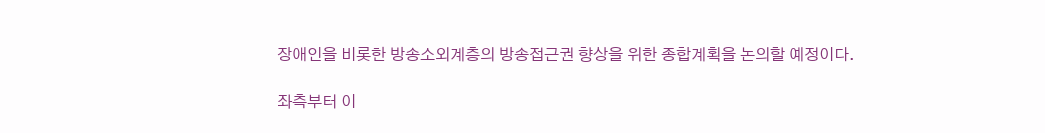장애인을 비롯한 방송소외계층의 방송접근권 향상을 위한 종합계획을 논의할 예정이다.

좌측부터 이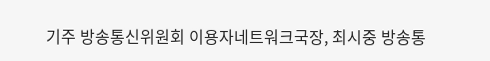기주 방송통신위원회 이용자네트워크국장, 최시중 방송통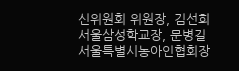신위원회 위원장, 김선희 서울삼성학교장, 문병길 서울특별시농아인협회장